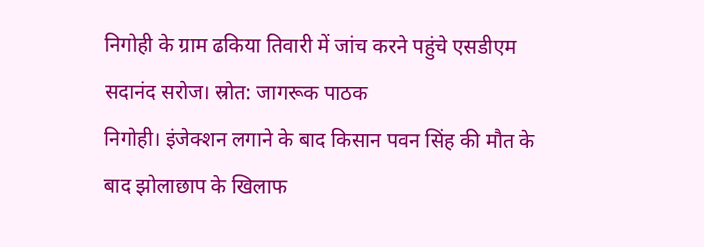निगोही के ग्राम ढकिया तिवारी में जांच करने पहुंचे एसडीएम सदानंद सरोज। स्रोत: जागरूक पाठक
निगोही। इंजेक्शन लगाने के बाद किसान पवन सिंह की मौत के बाद झोलाछाप के खिलाफ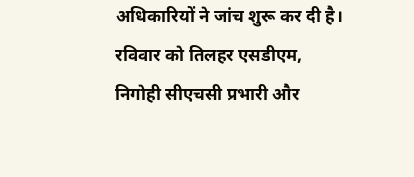अधिकारियों ने जांच शुरू कर दी है। रविवार को तिलहर एसडीएम, निगोही सीएचसी प्रभारी और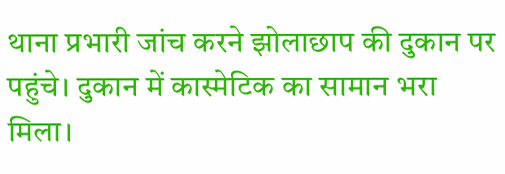थाना प्रभारी जांच करने झोलाछाप की दुकान पर पहुंचे। दुकान में कास्मेटिक का सामान भरा मिला।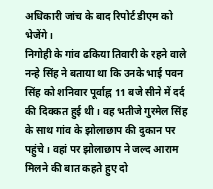अधिकारी जांच के बाद रिपोर्ट डीएम को भेजेंगे।
निगोही के गांव ढकिया तिवारी के रहने वाले नन्हे सिंह ने बताया था कि उनके भाई पवन सिंह को शनिवार पूर्वाह्न 11 बजे सीने में दर्द की दिक्कत हुई थी। वह भतीजे गुरमेल सिंह के साथ गांव के झोलाछाप की दुकान पर पहुंचे। वहां पर झोलाछाप ने जल्द आराम मिलने की बात कहते हुए दो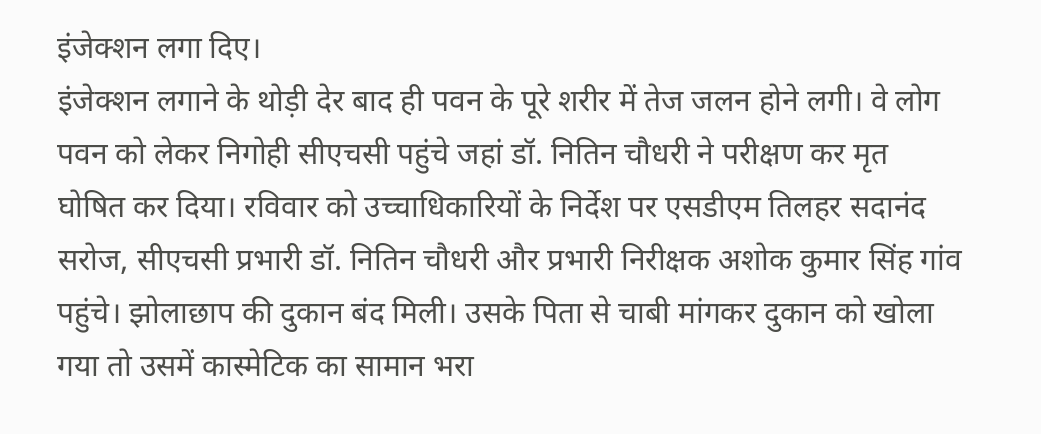इंजेक्शन लगा दिए।
इंजेक्शन लगाने के थोड़ी देर बाद ही पवन के पूरे शरीर में तेज जलन होने लगी। वे लोग पवन को लेकर निगोही सीएचसी पहुंचे जहां डॉ. नितिन चौधरी ने परीक्षण कर मृत घोषित कर दिया। रविवार को उच्चाधिकारियों के निर्देश पर एसडीएम तिलहर सदानंद सरोज, सीएचसी प्रभारी डॉ. नितिन चौधरी और प्रभारी निरीक्षक अशोक कुमार सिंह गांव पहुंचे। झोलाछाप की दुकान बंद मिली। उसके पिता से चाबी मांगकर दुकान को खोला गया तो उसमें कास्मेटिक का सामान भरा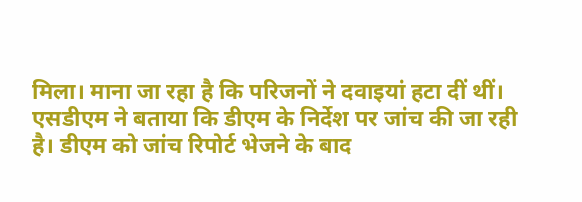मिला। माना जा रहा है कि परिजनों ने दवाइयां हटा दीं थीं।
एसडीएम ने बताया कि डीएम के निर्देश पर जांच की जा रही है। डीएम को जांच रिपोर्ट भेजने के बाद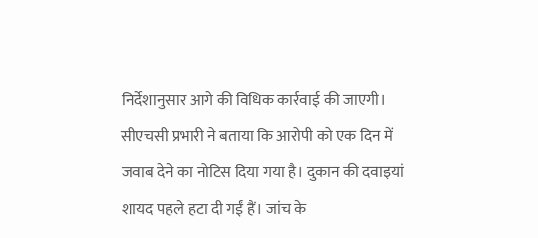निर्देशानुसार आगे की विधिक कार्रवाई की जाएगी। सीएचसी प्रभारी ने बताया कि आरोपी को एक दिन में जवाब देने का नोटिस दिया गया है। दुकान की दवाइयां शायद पहले हटा दी गईं हैं। जांच के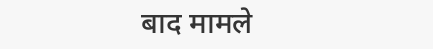बाद मामले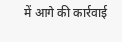में आगे की कार्रवाई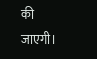की जाएगी।